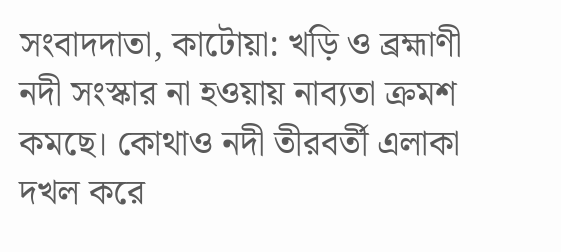সংবাদদাতা, কাটোয়া: খড়ি ও ব্রহ্মাণী নদী সংস্কার না হওয়ায় নাব্যতা ক্রমশ কমছে। কোথাও নদী তীরবর্তী এলাকা দখল করে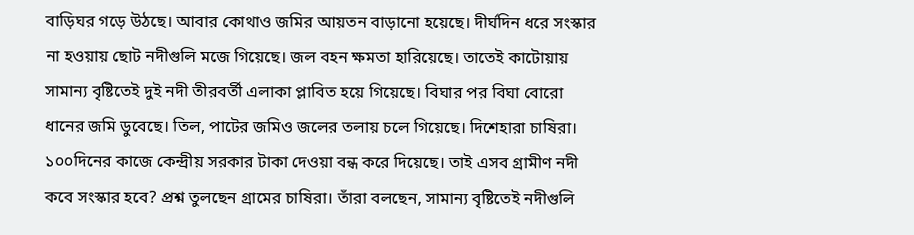বাড়িঘর গড়ে উঠছে। আবার কোথাও জমির আয়তন বাড়ানো হয়েছে। দীর্ঘদিন ধরে সংস্কার না হওয়ায় ছোট নদীগুলি মজে গিয়েছে। জল বহন ক্ষমতা হারিয়েছে। তাতেই কাটোয়ায় সামান্য বৃষ্টিতেই দুই নদী তীরবর্তী এলাকা প্লাবিত হয়ে গিয়েছে। বিঘার পর বিঘা বোরো ধানের জমি ডুবেছে। তিল, পাটের জমিও জলের তলায় চলে গিয়েছে। দিশেহারা চাষিরা।
১০০দিনের কাজে কেন্দ্রীয় সরকার টাকা দেওয়া বন্ধ করে দিয়েছে। তাই এসব গ্রামীণ নদী কবে সংস্কার হবে? প্রশ্ন তুলছেন গ্রামের চাষিরা। তাঁরা বলছেন, সামান্য বৃষ্টিতেই নদীগুলি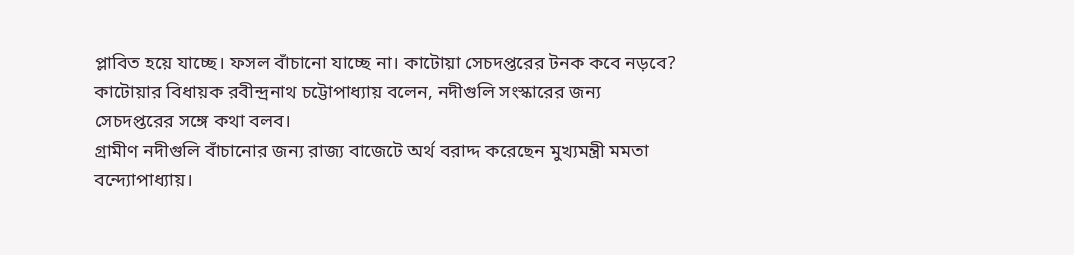প্লাবিত হয়ে যাচ্ছে। ফসল বাঁচানো যাচ্ছে না। কাটোয়া সেচদপ্তরের টনক কবে নড়বে? কাটোয়ার বিধায়ক রবীন্দ্রনাথ চট্টোপাধ্যায় বলেন, নদীগুলি সংস্কারের জন্য সেচদপ্তরের সঙ্গে কথা বলব।
গ্রামীণ নদীগুলি বাঁচানোর জন্য রাজ্য বাজেটে অর্থ বরাদ্দ করেছেন মুখ্যমন্ত্রী মমতা বন্দ্যোপাধ্যায়।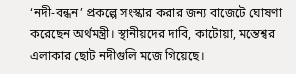‘নদী-বন্ধন’ প্রকল্পে সংস্কার করার জন্য বাজেটে ঘোষণা করেছেন অর্থমন্ত্রী। স্থানীয়দের দাবি, কাটোয়া, মন্তেশ্বর এলাকার ছোট নদীগুলি মজে গিয়েছে।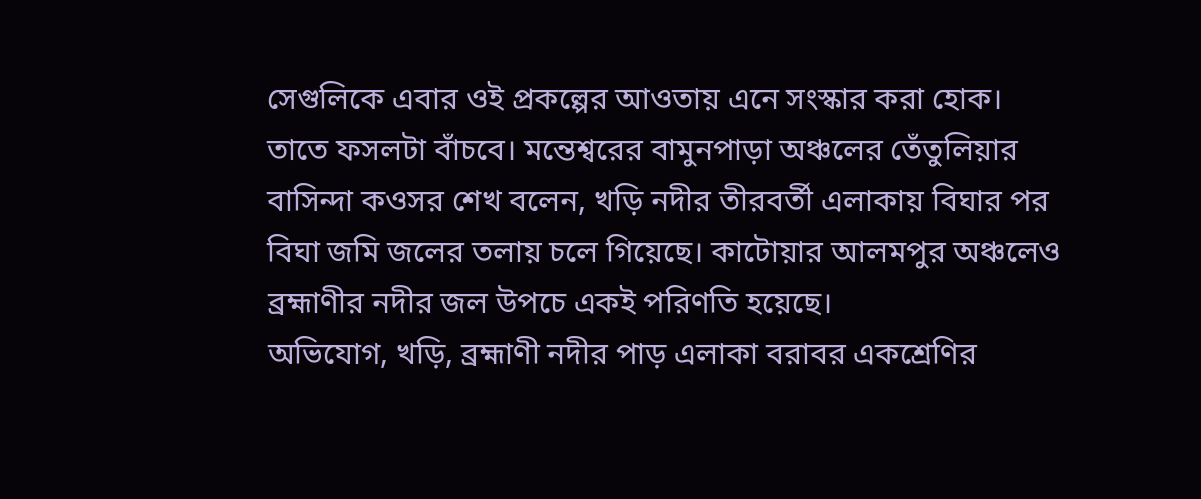সেগুলিকে এবার ওই প্রকল্পের আওতায় এনে সংস্কার করা হোক। তাতে ফসলটা বাঁচবে। মন্তেশ্বরের বামুনপাড়া অঞ্চলের তেঁতুলিয়ার বাসিন্দা কওসর শেখ বলেন, খড়ি নদীর তীরবর্তী এলাকায় বিঘার পর বিঘা জমি জলের তলায় চলে গিয়েছে। কাটোয়ার আলমপুর অঞ্চলেও ব্রহ্মাণীর নদীর জল উপচে একই পরিণতি হয়েছে।
অভিযোগ, খড়ি, ব্রহ্মাণী নদীর পাড় এলাকা বরাবর একশ্রেণির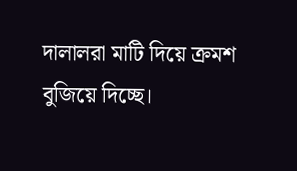দালালরা মাটি দিয়ে ক্রমশ বুজিয়ে দিচ্ছে।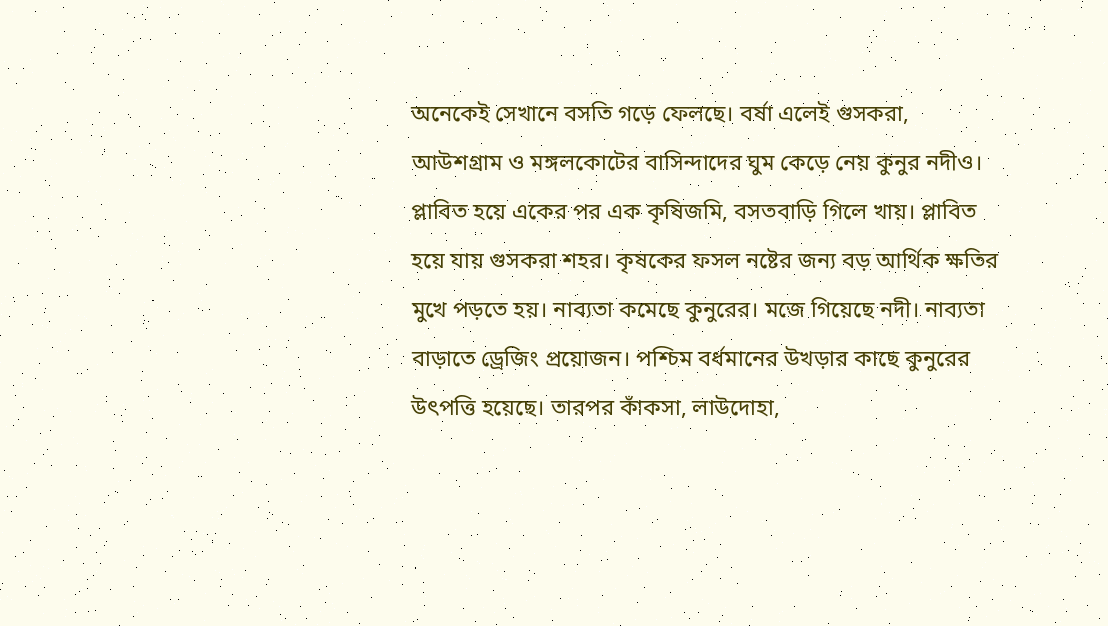অনেকেই সেখানে বসতি গড়ে ফেলছে। বর্ষা এলেই গুসকরা, আউশগ্রাম ও মঙ্গলকোটের বাসিন্দাদের ঘুম কেড়ে নেয় কুনুর নদীও। প্লাবিত হয়ে একের পর এক কৃষিজমি, বসতবাড়ি গিলে খায়। প্লাবিত হয়ে যায় গুসকরা শহর। কৃষকের ফসল নষ্টের জন্য বড় আর্থিক ক্ষতির মুখে পড়তে হয়। নাব্যতা কমেছে কুনুরের। মজে গিয়েছে নদী। নাব্যতা বাড়াতে ড্রেজিং প্রয়োজন। পশ্চিম বর্ধমানের উখড়ার কাছে কুনুরের উৎপত্তি হয়েছে। তারপর কাঁকসা, লাউদোহা,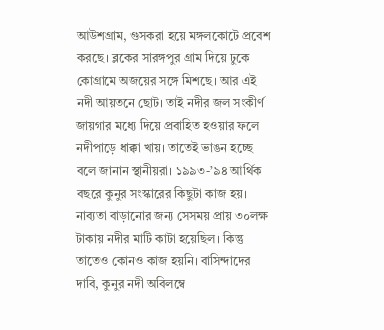আউশগ্রাম, গুসকরা হয়ে মঙ্গলকোটে প্রবেশ করছে। ব্লকের সারঙ্গপুর গ্রাম দিয়ে ঢুকে কোগ্রামে অজয়ের সঙ্গে মিশছে। আর এই নদী আয়তনে ছোট। তাই নদীর জল সংকীর্ণ জায়গার মধ্যে দিয়ে প্রবাহিত হওয়ার ফলে নদীপাড়ে ধাক্কা খায়। তাতেই ভাঙন হচ্ছে বলে জানান স্থানীয়রা। ১৯৯৩-’৯৪ আর্থিক বছরে কুনুর সংস্কারের কিছুটা কাজ হয়। নাব্যতা বাড়ানোর জন্য সেসময় প্রায় ৩০লক্ষ টাকায় নদীর মাটি কাটা হয়েছিল। কিন্তু তাতেও কোনও কাজ হয়নি। বাসিন্দাদের দাবি, কুনুর নদী অবিলম্বে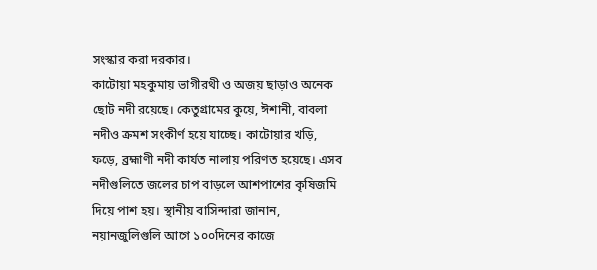সংস্কার করা দরকার।
কাটোয়া মহকুমায় ভাগীরথী ও অজয় ছাড়াও অনেক ছোট নদী রয়েছে। কেতুগ্রামের কুয়ে, ঈশানী, বাবলা নদীও ক্রমশ সংকীর্ণ হয়ে যাচ্ছে। কাটোয়ার খড়ি, ফড়ে, ব্রহ্মাণী নদী কার্যত নালায় পরিণত হয়েছে। এসব নদীগুলিতে জলের চাপ বাড়লে আশপাশের কৃষিজমি দিয়ে পাশ হয়। স্থানীয় বাসিন্দারা জানান, নয়ানজুলিগুলি আগে ১০০দিনের কাজে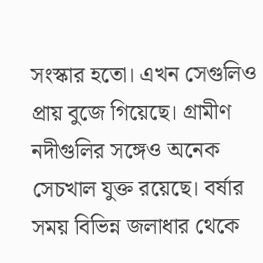সংস্কার হতো। এখন সেগুলিও প্রায় বুজে গিয়েছে। গ্রামীণ নদীগুলির সঙ্গেও অনেক সেচখাল যুক্ত রয়েছে। বর্ষার সময় বিভিন্ন জলাধার থেকে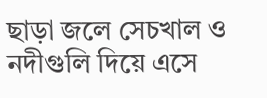ছাড়া জলে সেচখাল ও নদীগুলি দিয়ে এসে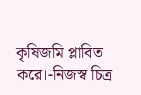কৃষিজমি প্লাবিত করে।-নিজস্ব চিত্র